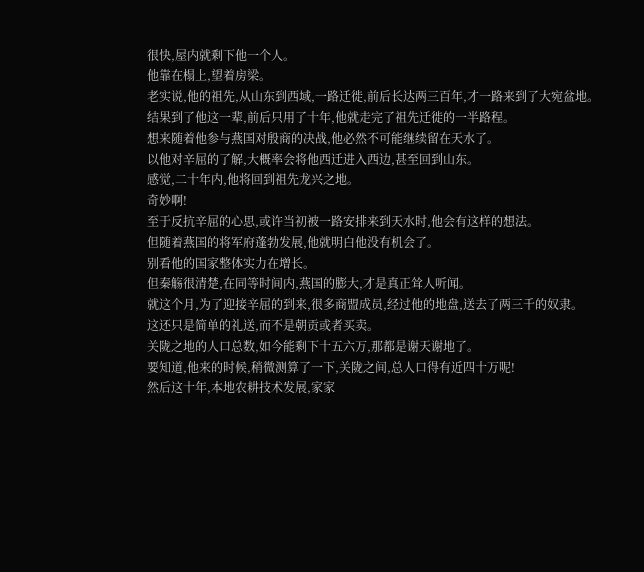很快,屋内就剩下他一个人。
他靠在榻上,望着房梁。
老实说,他的祖先,从山东到西域,一路迁徙,前后长达两三百年,才一路来到了大宛盆地。
结果到了他这一辈,前后只用了十年,他就走完了祖先迁徙的一半路程。
想来随着他参与燕国对殷商的决战,他必然不可能继续留在天水了。
以他对辛屈的了解,大概率会将他西迁进入西边,甚至回到山东。
感觉,二十年内,他将回到祖先龙兴之地。
奇妙啊!
至于反抗辛屈的心思,或许当初被一路安排来到天水时,他会有这样的想法。
但随着燕国的将军府蓬勃发展,他就明白他没有机会了。
别看他的国家整体实力在增长。
但秦觞很清楚,在同等时间内,燕国的膨大,才是真正耸人听闻。
就这个月,为了迎接辛屈的到来,很多商盟成员,经过他的地盘,送去了两三千的奴隶。
这还只是简单的礼送,而不是朝贡或者买卖。
关陇之地的人口总数,如今能剩下十五六万,那都是谢天谢地了。
要知道,他来的时候,稍微测算了一下,关陇之间,总人口得有近四十万呢!
然后这十年,本地农耕技术发展,家家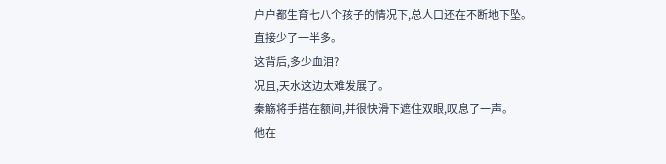户户都生育七八个孩子的情况下,总人口还在不断地下坠。
直接少了一半多。
这背后,多少血泪?
况且,天水这边太难发展了。
秦觞将手搭在额间,并很快滑下遮住双眼,叹息了一声。
他在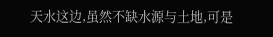天水这边,虽然不缺水源与土地,可是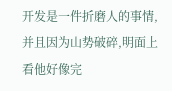开发是一件折磨人的事情,并且因为山势破碎,明面上看他好像完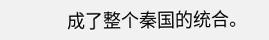成了整个秦国的统合。